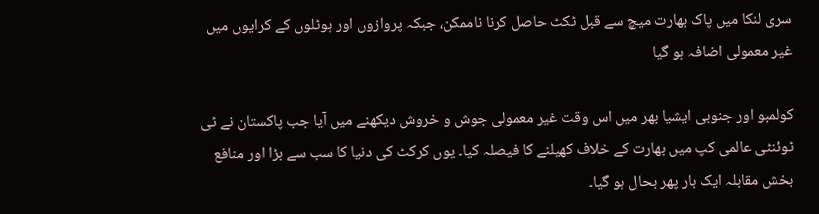سری لنکا میں پاک بھارت میچ سے قبل ٹکٹ حاصل کرنا ناممکن، جبکہ پروازوں اور ہوٹلوں کے کرایوں میں غیر معمولی اضافہ ہو گیا

کولمبو اور جنوبی ایشیا بھر میں اس وقت غیر معمولی جوش و خروش دیکھنے میں آیا جب پاکستان نے ٹی ٹوئنٹی عالمی کپ میں بھارت کے خلاف کھیلنے کا فیصلہ کیا۔ یوں کرکٹ کی دنیا کا سب سے بڑا اور منافع بخش مقابلہ ایک بار پھر بحال ہو گیا۔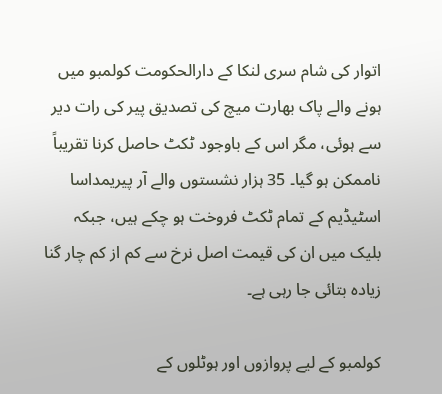اتوار کی شام سری لنکا کے دارالحکومت کولمبو میں ہونے والے پاک بھارت میچ کی تصدیق پیر کی رات دیر سے ہوئی، مگر اس کے باوجود ٹکٹ حاصل کرنا تقریباً ناممکن ہو گیا۔ 35 ہزار نشستوں والے آر پیریمداسا اسٹیڈیم کے تمام ٹکٹ فروخت ہو چکے ہیں، جبکہ بلیک میں ان کی قیمت اصل نرخ سے کم از کم چار گنا زیادہ بتائی جا رہی ہے۔

کولمبو کے لیے پروازوں اور ہوٹلوں کے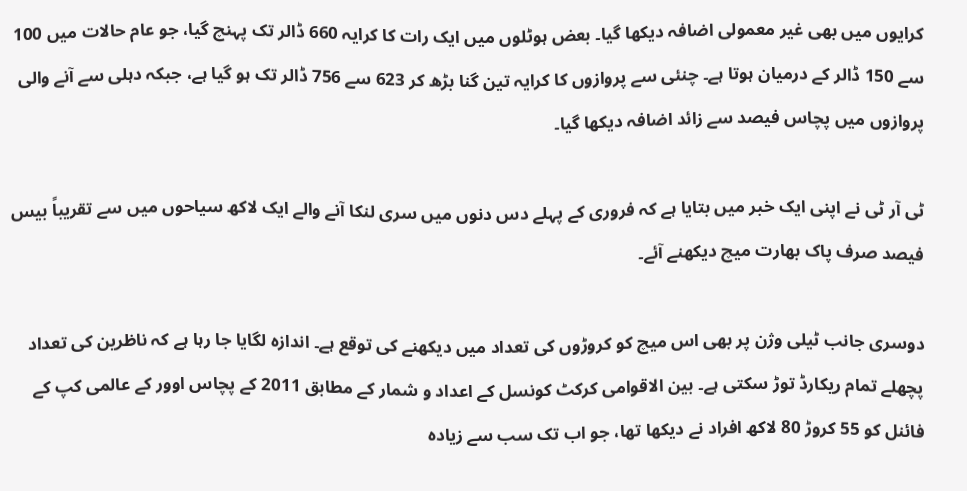کرایوں میں بھی غیر معمولی اضافہ دیکھا گیا۔ بعض ہوٹلوں میں ایک رات کا کرایہ 660 ڈالر تک پہنچ گیا، جو عام حالات میں 100 سے 150 ڈالر کے درمیان ہوتا ہے۔ چنئی سے پروازوں کا کرایہ تین گنا بڑھ کر 623 سے 756 ڈالر تک ہو گیا ہے، جبکہ دہلی سے آنے والی پروازوں میں پچاس فیصد سے زائد اضافہ دیکھا گیا۔

ٹی آر ٹی نے اپنی ایک خبر میں بتایا ہے کہ فروری کے پہلے دس دنوں میں سری لنکا آنے والے ایک لاکھ سیاحوں میں سے تقریباً بیس فیصد صرف پاک بھارت میچ دیکھنے آئے۔

دوسری جانب ٹیلی وژن پر بھی اس میچ کو کروڑوں کی تعداد میں دیکھنے کی توقع ہے۔ اندازہ لگایا جا رہا ہے کہ ناظرین کی تعداد پچھلے تمام ریکارڈ توڑ سکتی ہے۔ بین الاقوامی کرکٹ کونسل کے اعداد و شمار کے مطابق 2011 کے پچاس اوور کے عالمی کپ کے فائنل کو 55 کروڑ 80 لاکھ افراد نے دیکھا تھا، جو اب تک سب سے زیادہ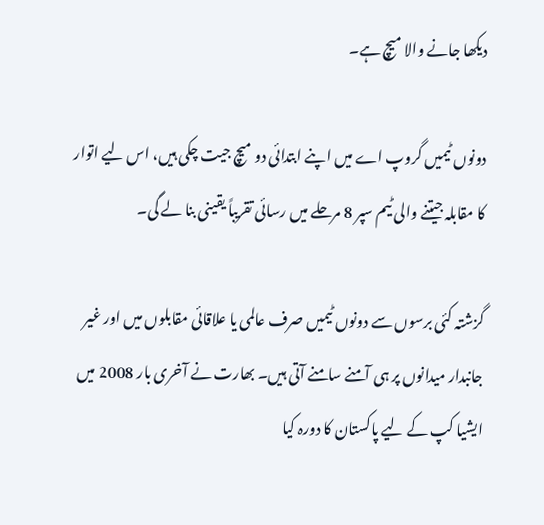دیکھا جانے والا میچ ہے۔

دونوں ٹیمیں گروپ اے میں اپنے ابتدائی دو میچ جیت چکی ہیں، اس لیے اتوار کا مقابلہ جیتنے والی ٹیم سپر 8 مرحلے میں رسائی تقریباً یقینی بنا لے گی۔

گزشتہ کئی برسوں سے دونوں ٹیمیں صرف عالمی یا علاقائی مقابلوں میں اور غیر جانبدار میدانوں پر ہی آمنے سامنے آتی ہیں۔ بھارت نے آخری بار 2008 میں ایشیا کپ کے لیے پاکستان کا دورہ کیا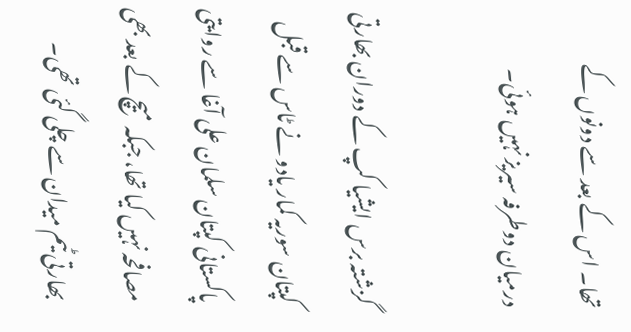تھا۔ اس کے بعد سے دونوں کے درمیان دوطرفہ سیریز نہیں ہوئی۔

گزشتہ برس ایشیا کپ کے دوران بھارتی کپتان سوریہ کمار یادو نے ٹاس سے قبل پاکستانی کپتان سلمان علی آغا سے روایتی مصافحہ نہیں کیا تھا، جبکہ میچ کے بعد بھی بھارتی ٹیم میدان سے چلی گئی تھی۔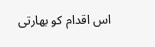اس اقدام کو بھارتی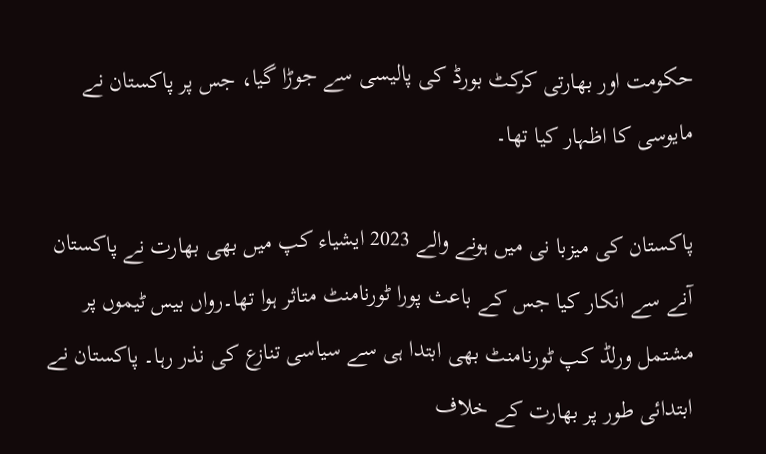حکومت اور بھارتی کرکٹ بورڈ کی پالیسی سے جوڑا گیا، جس پر پاکستان نے مایوسی کا اظہار کیا تھا۔

پاکستان کی میزبا نی میں ہونے والے 2023 ایشیاء کپ میں بھی بھارت نے پاکستان آنے سے انکار کیا جس کے باعث پورا ٹورنامنٹ متاثر ہوا تھا۔رواں بیس ٹیموں پر مشتمل ورلڈ کپ ٹورنامنٹ بھی ابتدا ہی سے سیاسی تنازع کی نذر رہا۔ پاکستان نے ابتدائی طور پر بھارت کے خلاف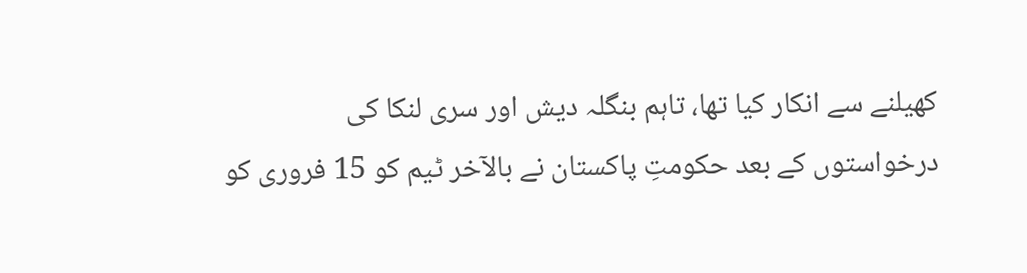کھیلنے سے انکار کیا تھا، تاہم بنگلہ دیش اور سری لنکا کی درخواستوں کے بعد حکومتِ پاکستان نے بالآخر ٹیم کو 15 فروری کو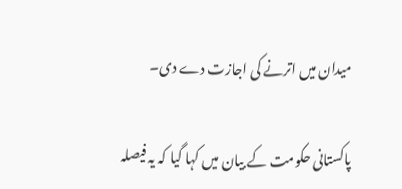میدان میں اترنے کی اجازت دے دی۔

پاکستانی حکومت کے بیان میں کہا گیا کہ یہ فیصلہ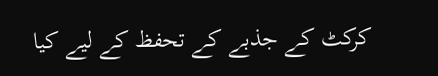کرکٹ کے جذبے کے تحفظ کے لیے کیا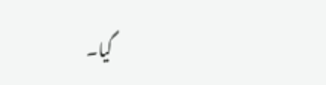گیا۔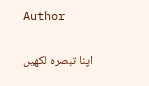Author

اپنا تبصرہ لکھیں